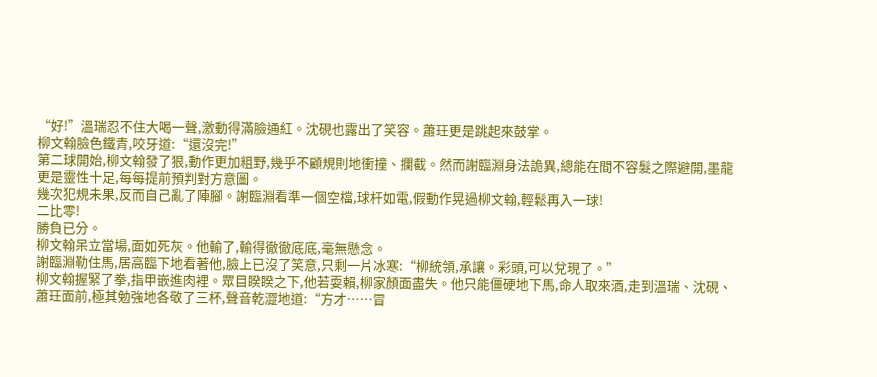“好!”溫瑞忍不住大喝一聲,激動得滿臉通紅。沈硯也露出了笑容。蕭玨更是跳起來鼓掌。
柳文翰臉色鐵青,咬牙道:“還沒完!”
第二球開始,柳文翰發了狠,動作更加粗野,幾乎不顧規則地衝撞、攔截。然而謝臨淵身法詭異,總能在間不容髮之際避開,墨龍更是靈性十足,每每提前預判對方意圖。
幾次犯規未果,反而自己亂了陣腳。謝臨淵看準一個空檔,球杆如電,假動作晃過柳文翰,輕鬆再入一球!
二比零!
勝負已分。
柳文翰呆立當場,面如死灰。他輸了,輸得徹徹底底,毫無懸念。
謝臨淵勒住馬,居高臨下地看著他,臉上已沒了笑意,只剩一片冰寒:“柳統領,承讓。彩頭,可以兌現了。”
柳文翰握緊了拳,指甲嵌進肉裡。眾目睽睽之下,他若耍賴,柳家顏面盡失。他只能僵硬地下馬,命人取來酒,走到溫瑞、沈硯、蕭玨面前,極其勉強地各敬了三杯,聲音乾澀地道:“方才……冒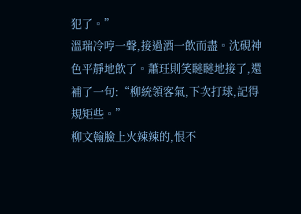犯了。”
溫瑞冷哼一聲,接過酒一飲而盡。沈硯神色平靜地飲了。蕭玨則笑瞇瞇地接了,還補了一句:“柳統領客氣,下次打球,記得規矩些。”
柳文翰臉上火辣辣的,恨不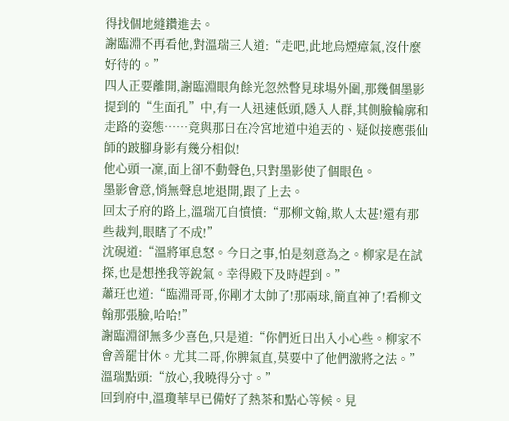得找個地縫鑽進去。
謝臨淵不再看他,對溫瑞三人道:“走吧,此地烏煙瘴氣,沒什麼好待的。”
四人正要離開,謝臨淵眼角餘光忽然瞥見球場外圍,那幾個墨影提到的“生面孔”中,有一人迅速低頭,隱入人群,其側臉輪廓和走路的姿態……竟與那日在冷宮地道中追丟的、疑似接應張仙師的跛腳身影有幾分相似!
他心頭一凜,面上卻不動聲色,只對墨影使了個眼色。
墨影會意,悄無聲息地退開,跟了上去。
回太子府的路上,溫瑞兀自憤憤:“那柳文翰,欺人太甚!還有那些裁判,眼瞎了不成!”
沈硯道:“溫將軍息怒。今日之事,怕是刻意為之。柳家是在試探,也是想挫我等銳氣。幸得殿下及時趕到。”
蕭玨也道:“臨淵哥哥,你剛才太帥了!那兩球,簡直神了!看柳文翰那張臉,哈哈!”
謝臨淵卻無多少喜色,只是道:“你們近日出入小心些。柳家不會善罷甘休。尤其二哥,你脾氣直,莫要中了他們激將之法。”
溫瑞點頭:“放心,我曉得分寸。”
回到府中,溫瓊華早已備好了熱茶和點心等候。見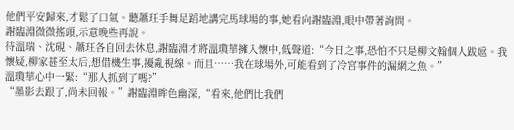他們平安歸來,才鬆了口氣。聽蕭玨手舞足蹈地講完馬球場的事,她看向謝臨淵,眼中帶著詢問。
謝臨淵微微搖頭,示意晚些再說。
待溫瑞、沈硯、蕭玨各自回去休息,謝臨淵才將溫瓊華擁入懷中,低聲道:“今日之事,恐怕不只是柳文翰個人跋扈。我懷疑,柳家甚至太后,想借機生事,擾亂視線。而且……我在球場外,可能看到了冷宮事件的漏網之魚。”
溫瓊華心中一緊:“那人抓到了嗎?”
“墨影去跟了,尚未回報。”謝臨淵眸色幽深,“看來,他們比我們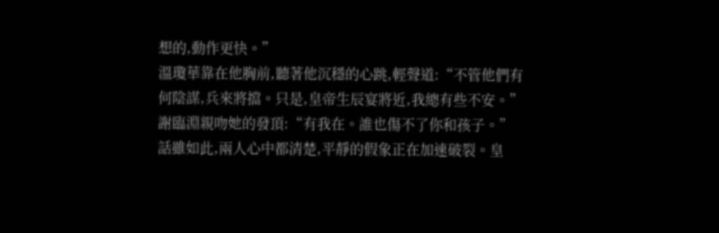想的,動作更快。”
溫瓊華靠在他胸前,聽著他沉穩的心跳,輕聲道:“不管他們有何陰謀,兵來將擋。只是,皇帝生辰宴將近,我總有些不安。”
謝臨淵親吻她的發頂:“有我在。誰也傷不了你和孩子。”
話雖如此,兩人心中都清楚,平靜的假象正在加速破裂。皇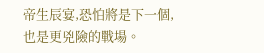帝生辰宴,恐怕將是下一個,也是更兇險的戰場。